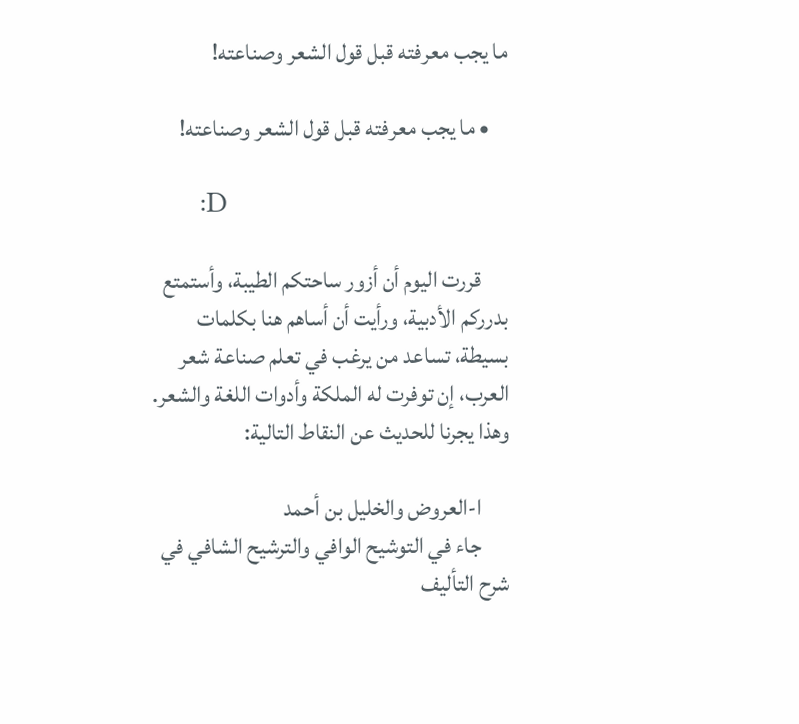ما يجب معرفته قبل قول الشعر وصناعته!

    • ما يجب معرفته قبل قول الشعر وصناعته!

      :D

      قررت اليوم أن أزور ساحتكم الطيبة، وأستمتع بدرركم الأدبية، ورأيت أن أساهم هنا بكلمات بسيطة، تساعد من يرغب في تعلم صناعة شعر العرب، إن توفرت له الملكة وأدوات اللغة والشعر. وهذا يجرنا للحديث عن النقاط التالية:

      ا-العروض والخليل بن أحمد
      جاء في التوشيح الوافي والترشيح الشافي في شرح التأليف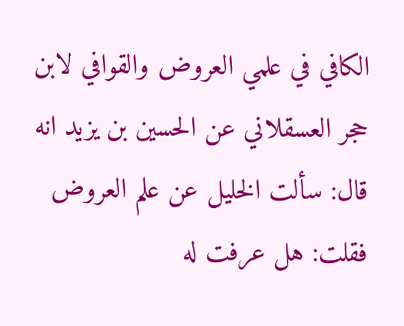الكافي في علمي العروض والقوافي لابن حجر العسقلاني عن الحسين بن يزيد انه قال: سألت الخليل عن علم العروض فقلت: هل عرفت له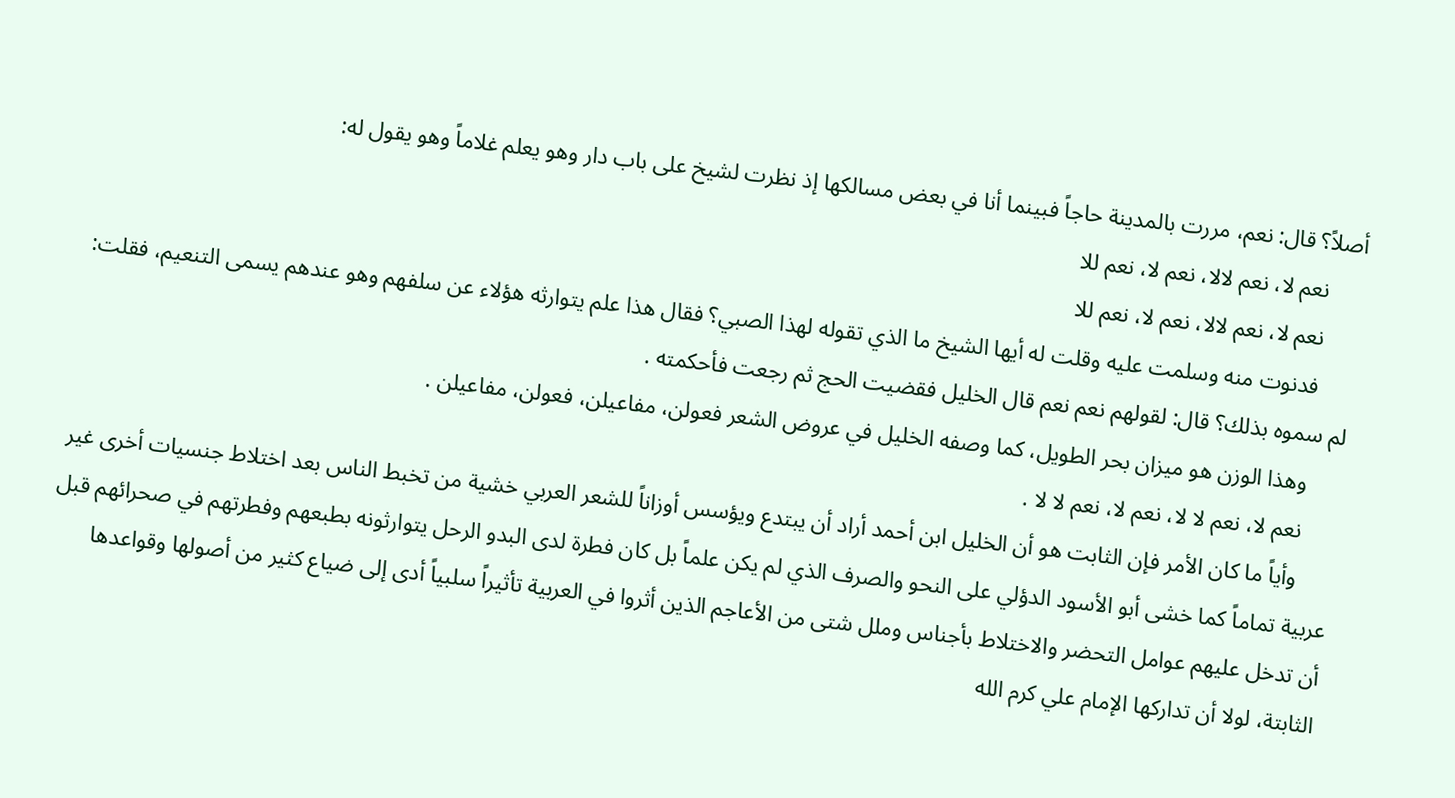أصلاً؟ قال: نعم، مررت بالمدينة حاجاً فبينما أنا في بعض مسالكها إذ نظرت لشيخ على باب دار وهو يعلم غلاماً وهو يقول له:
      نعم لا، نعم لالا، نعم لا، نعم للا
      نعم لا، نعم لالا، نعم لا، نعم للا
      فدنوت منه وسلمت عليه وقلت له أيها الشيخ ما الذي تقوله لهذا الصبي؟ فقال هذا علم يتوارثه هؤلاء عن سلفهم وهو عندهم يسمى التنعيم، فقلت: لم سموه بذلك؟ قال: لقولهم نعم نعم قال الخليل فقضيت الحج ثم رجعت فأحكمته .
      وهذا الوزن هو ميزان بحر الطويل، كما وصفه الخليل في عروض الشعر فعولن، مفاعيلن، فعولن، مفاعيلن .
      نعم لا، نعم لا لا، نعم لا، نعم لا لا .
      وأياً ما كان الأمر فإن الثابت هو أن الخليل ابن أحمد أراد أن يبتدع ويؤسس أوزاناً للشعر العربي خشية من تخبط الناس بعد اختلاط جنسيات أخرى غير عربية تماماً كما خشى أبو الأسود الدؤلي على النحو والصرف الذي لم يكن علماً بل كان فطرة لدى البدو الرحل يتوارثونه بطبعهم وفطرتهم في صحرائهم قبل أن تدخل عليهم عوامل التحضر والاختلاط بأجناس وملل شتى من الأعاجم الذين أثروا في العربية تأثيراً سلبياً أدى إلى ضياع كثير من أصولها وقواعدها الثابتة، لولا أن تداركها الإمام علي كرم الله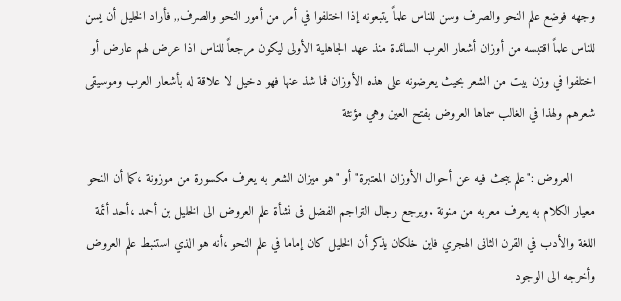وجهه فوضع علم النحو والصرف وسن للناس علماً يتبعونه إذا اختلفوا في أمر من أمور النحو والصرف,, فأراد الخليل أن يسن للناس علماً اقتبسه من أوزان أشعار العرب السائدة منذ عهد الجاهلية الأولى ليكون مرجعاً للناس اذا عرض لهم عارض أو اختلفوا في وزن بيت من الشعر بحيث يعرضونه على هذه الأوزان فما شذ عنها فهو دخيل لا علاقة له بأشعار العرب وموسيقى شعرهم ولهذا في الغالب سماها العروض بفتح العين وهي مؤنثة

      العروض :"علم يبحث فيه عن أحوال الأوزان المعتبرة" أو "هو ميزان الشعر به يعرف مكسورة من موزونة ،كما أن النحو معيار الكلام به يعرف معربه من منونة .ويرجع رجال التراجم الفضل فى نشأة علم العروض الى الخليل بن أحمد ،أحد أئمة اللغة والأدب في القرن الثانى الهجري فاين خلكان يذكر أن الخليل كان إماما في علم النحو ،أنه هو الذي استنبط علم العروض وأخرجه الى الوجود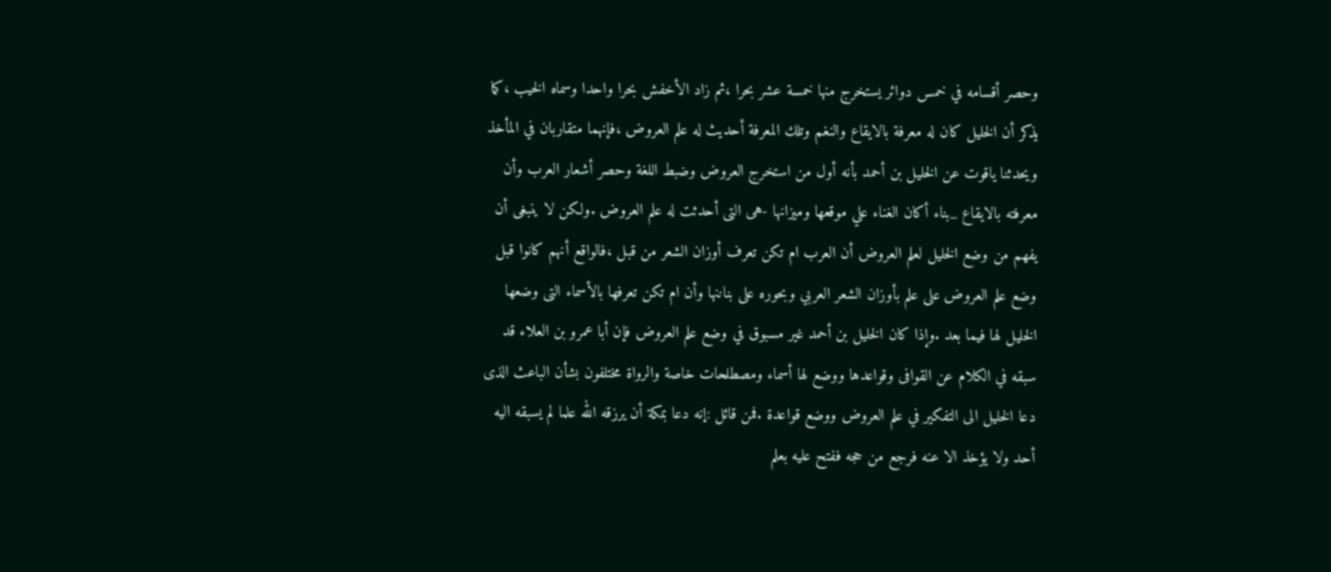وحصر أقسامه في خمس دوائر يستخرج منها خمسة عشر بحرا ،ثم زاد الأخفش بحرا واحدا وسماه الخيب ،كما يذكر أن الخليل كان له معرفة بالايقاع والنغم وتلك المعرفة أحديث له علم العروض ،فإنهما متقاربان في المأخذ ويحدثنا ياقوت عن الخليل بن أحمد بأنه أول من استخرج العروض وضبط اللغة وحصر أشعار العرب وأن معرفته بالايقاع _بناء أكان الغناء علي موقعها وميزانها -هى التى أحدثت له علم العروض .ولكن لا ينبغى أن يفهم من وضع الخليل لعلم العروض أن العرب ام تكن تعرف أوزان الشعر من قبل ،فالواقع أنهم كانوا قبل وضع علم العروض على علم بأوزان الشعر العربي وبحوره على بناننها وأن ام تكن تعرفها بالأسماء التى وضعها الخليل لها فيما بعد .وإذا كان الخليل بن أحمد غير مسبوق في وضع علم العروض فإن أبا عمرو بن العلاء قد سبقه في الكلام عن القوافى وقواعدها ووضع لها أسماء ومصطلحات خاصة والرواة مختلفون بشأن الباعث الذى دعا الخليل الى التفكير في علم العروض ووضع قواعدة .فمن قائل :إنه دعا بمكة أن يرزقه الله علما لم يسبقه اليه أحد ولا يؤخذ الا عنه فرجع من حجه ففتح عليه بعلم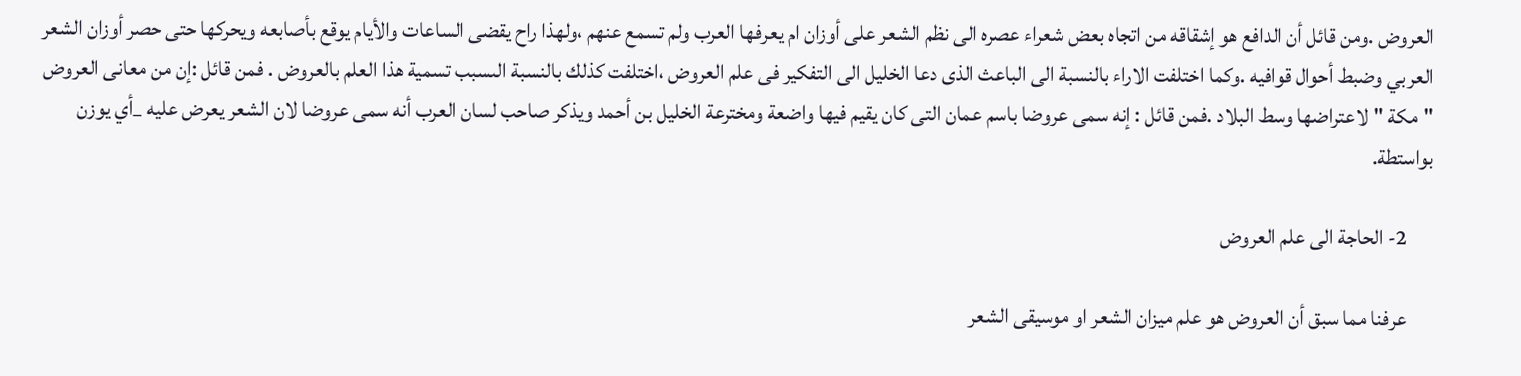العروض .ومن قائل أن الدافع هو إشقاقه من اتجاه بعض شعراء عصره الى نظم الشعر على أوزان ام يعرفها العرب ولم تسمع عنهم ،ولهذا راح يقضى الساعات والأيام يوقع بأصابعه ويحركها حتى حصر أوزان الشعر العربي وضبط أحوال قوافيه .وكما اختلفت الاراء بالنسبة الى الباعث الذى دعا الخليل الى التفكير فى علم العروض ،اختلفت كذلك بالنسبة الىسبب تسمية هذا العلم بالعروض . فمن قائل :إن من معانى العروض "مكة "لاعتراضها وسط البلاد .فمن قائل : إنه سمى عروضا باسم عمان التى كان يقيم فيها واضعة ومخترعة الخليل بن أحمد ويذكر صاحب لسان العرب أنه سمى عروضا لان الشعر يعرض عليه _أي يوزن بواستطة.

      2- الحاجة الى علم العروض

      عرفنا مما سبق أن العروض هو علم ميزان الشعر او موسيقى الشعر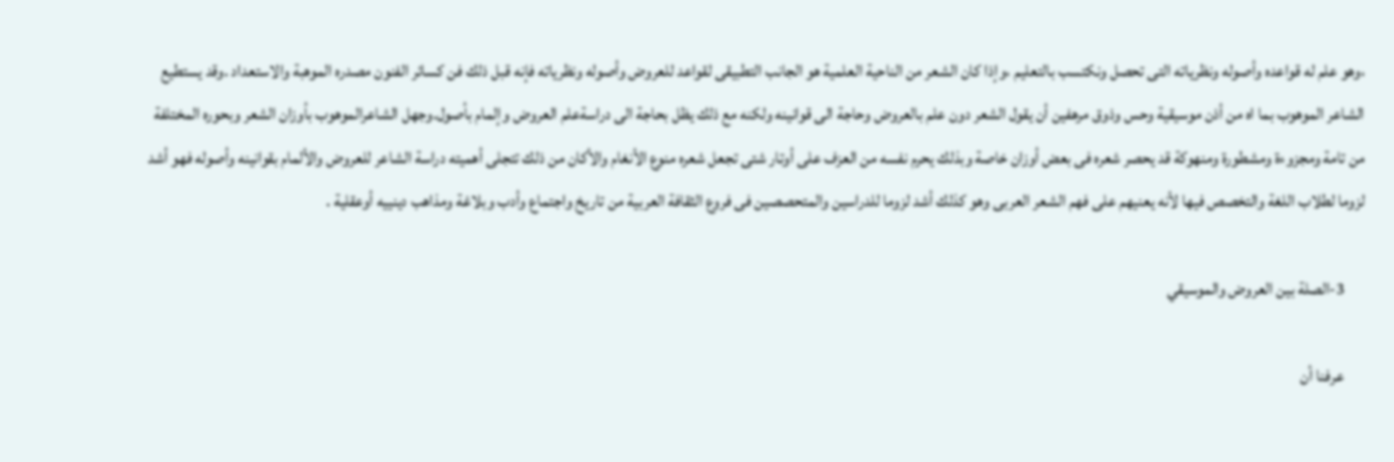،وهو علم له قواعده وأصوله ونظرياته التى تحصل ونكتسب بالتعليم ،وإذا كان الشعر من الناحية العلمية هو الجانب التطبيقى لقواعد للعروض وأصوله ونظرياته فإنه قبل ذلك فن كسائر الفنون مصدره الموهبة والاستعداد .وقد يستطيع الشاعر الموهوب بما اه من أذن موسيقية وحس وذوق مرهفين أن يقول الشعر دون علم بالعروض وحاجة الى قوانينه ولكنه مع ذلك يظل بحاجة الى دراسةعلم العروض وإلمام بأصول.وجهل الشاعرالموهوب بأوزان الشعر وبحوره المختلفة من تامة ومجزوءة ومشطورة ومنهوكة قد يحصر شعره فى بعض أوزان خاصة وبذلك يحرم نفسه من العزف على أوتار شتى تجعل شعره منوع الأنغام والأكان من ذلك تتجلى أهميته دراسة الشاعر للعروض والألمام بقوانينه وأصوله فهو أشد لزوما لطلاب اللغة والتخصص فيها لأنه يعنيهم على فهم الشعر العربى وهو كذلك أشد لزوما للدراسين والمتحصصين فى فروع الثقافة العربية من تاريخ واجتماع وأدب وبلاغة ومذاهب دينييه أوعقلية .

      3-الصلة بين العروض والموسيقي

      عرفنا أن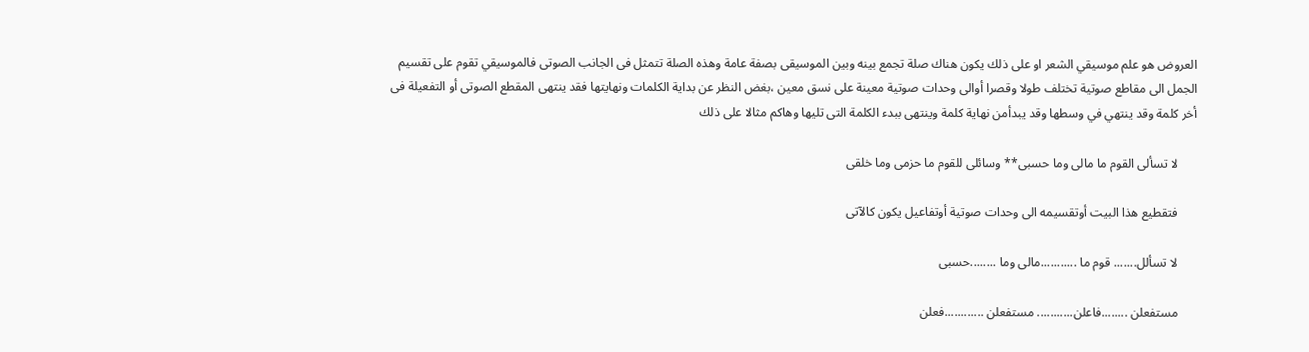العروض هو علم موسيقي الشعر او على ذلك يكون هناك صلة تجمع بينه وبين الموسيقى بصفة عامة وهذه الصلة تتمثل فى الجانب الصوتى فالموسيقي تقوم على تقسيم الجمل الى مقاطع صوتية تختلف طولا وقصرا أوالى وحدات صوتية معينة على نسق معين ،بغض النظر عن بداية الكلمات ونهايتها فقد ينتهى المقطع الصوتى أو التفعيلة فى أخر كلمة وقد ينتهي في وسطها وقد يبدأمن نهاية كلمة وينتهى ببدء الكلمة التى تليها وهاكم مثالا على ذلك

      لا تسألى القوم ما مالى وما حسبى** وسائلى للقوم ما حزمى وما خلقى

      فتقطيع هذا البيت أوتقسيمه الى وحدات صوتية أوتفاعيل يكون كالآتى

      لا تسألل....... قوم ما ...........مالى وما ........حسبى

      مستفعلن ........فاعلن........... مستفعلن ............فعلن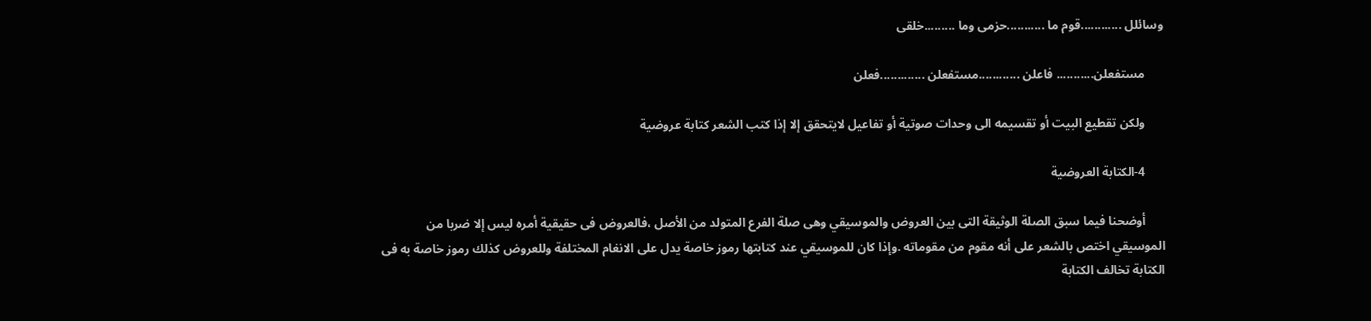وسائلل ............قوم ما ...........حزمى وما .........خلقى

      مستفعلن........... فاعلن ............مستفعلن .............فعلن

      ولكن تقطيع البيت أو تقسيمه الى وحدات صوتية أو تفاعيل لايتحقق إلا إذا كتب الشعر كتابة عروضية

      4-الكتابة العروضية

      أوضحنا فيما سبق الصلة الوثيقة التى بين العروض والموسيقي وهى صلة الفرع المتولد من الأصل ،فالعروض فى حقيقية أمره ليس إلا ضربا من الموسيقي اختص بالشعر على أنه مقوم من مقوماته .وإذا كان للموسيقي عند كتابتها رموز خاصة يدل على الانغام المختلفة وللعروض كذلك رموز خاصة به فى الكتابة تخالف الكتابة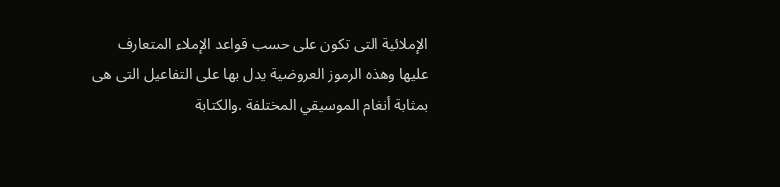الإملائية التى تكون على حسب قواعد الإملاء المتعارف عليها وهذه الرموز العروضية يدل بها على التفاعيل التى هى بمثابة أنغام الموسيقي المختلفة .والكتابة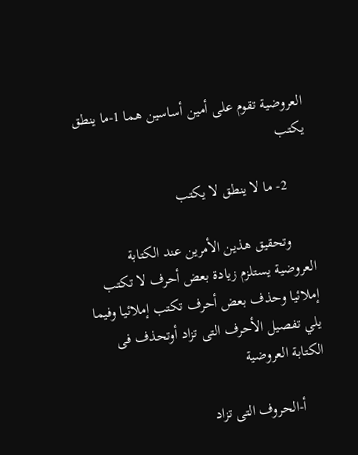العروضية تقوم على أمين أساسين هما 1-ما ينطق يكتب

      2- ما لا ينطق لا يكتب

      وتحقيق هذين الأمرين عند الكتابة العروضية يستلزم زيادة بعض أحرف لا تكتب إملائيا وحذف بعض أحرف تكتب إملائيا وفيما يلي تفصيل الأحرف التى تزاد أوتحذف فى الكتابة العروضية

      أ-الحروف التى تزاد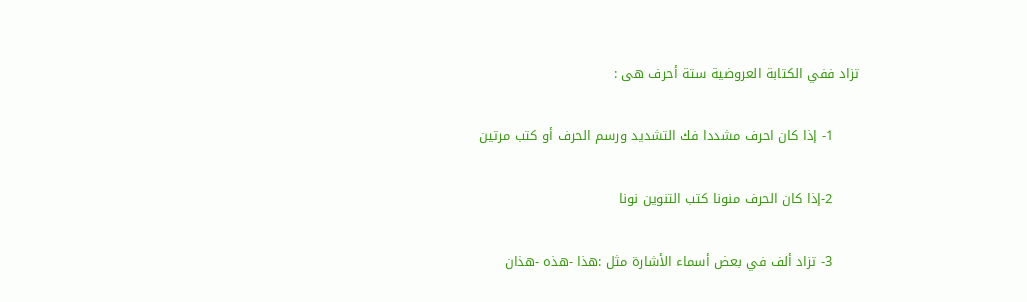تزاد ففي الكتابة العروضية ستة أحرف هى :

      1- إذا كان احرف مشددا فك التشديد ورسم الحرف أو كتب مرتين

      2-إذا كان الحرف منونا كتب التنوين نونا

      3- تزاد ألف في بعض أسماء الأشارة مثل :هذا -هذه -هذان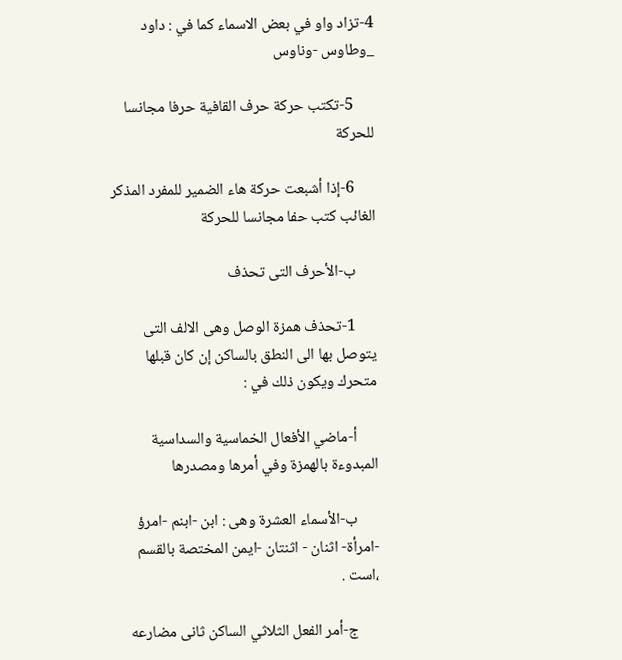4-تزاد واو في بعض الاسماء كما في : داود _وطاوس -وناوس

      5-تكتب حركة حرف القافية حرفا مجانسا للحركة

      6-إذا أشبعت حركة هاء الضمير للمفرد المذكر الغائب كتب حفا مجانسا للحركة

      ب-الأحرف التى تحذف

      1-تحذف همزة الوصل وهى الالف التى يتوصل بها الى النطق بالساكن إن كان قبلها متحرك ويكون ذلك في :

      أ-ماضي الأفعال الخماسية والسداسية المبدوءة بالهمزة وفي أمرها ومصدرها

      ب-الأسماء العشرة وهى : ابن -ابنم -امرؤ -امرأة- اثنان - اثنتان -ايمن المختصة بالقسم ،است .

      ج-أمر الفعل الثلاثي الساكن ثانى مضارعه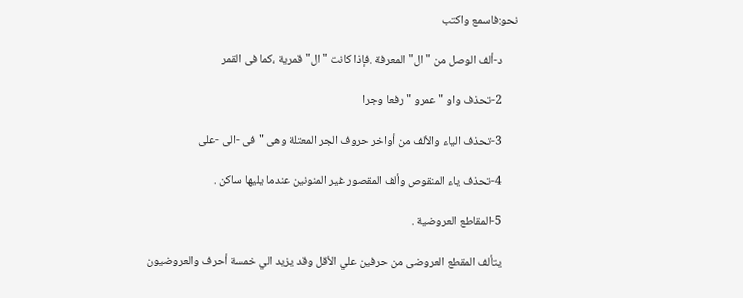نحو:فاسمع واكتب

      د-ألف الوصل من "ال"المعرفة .فإذا كانت "ال"قمرية ،كما فى القمر

      2-تحذف واو "عمرو "رفعا وجرا

      3-تحذف الياء والألف من أواخر حروف الجر المعتلة وهى "فى -الى -على

      4-تحذف ياء المنقوص وألف المقصور غير المنونين عندما يليها ساكن .

      5-المقاطع العروضية .

      يتألف المقطع العروضى من حرفين علي الأقل وقد يزيد الي خمسة أحرف والعروضيون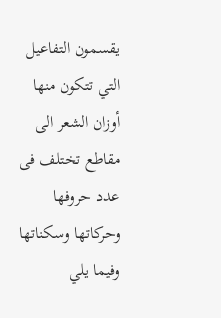يقسمون التفاعيل التي تتكون منها أوزان الشعر الى مقاطع تختلف فى عدد حروفها وحركاتها وسكناتها وفيما يلي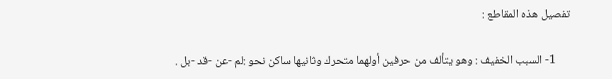تفصيل هذه المقاطع :

      1- السبب الخفيف : وهو يتألف من حرفين أولهما متحرك وثانيها ساكن نحو :لم -عن -قد -بل .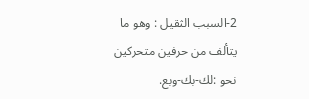2-السبب الثقيل : وهو ما يتألف من حرفين متحركين نحو :لك-بك-وبع.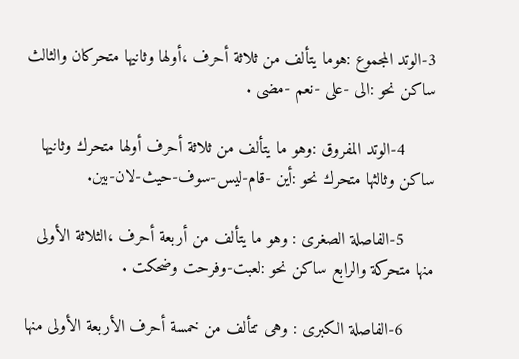3-الوتد المجموع :هوما يتألف من ثلاثة أحرف ،أولها وثانيها متحركان والثالث ساكن نحو :الى -على -نعم -مضى .

      4-الوتد المفروق :وهو ما يتألف من ثلاثة أحرف أولها متحرك وثانيها ساكن وثالثها متحرك نحو :أين -قام-ليس-سوف-حيث-لان-بين.

      5-الفاصلة الصغرى : وهو ما يتألف من أربعة أحرف ،الثلاثة الأولى منها متحركة والرابع ساكن نحو :لعبت-وفرحت وضحكت .

      6-الفاصلة الكبرى : وهى تتألف من خمسة أحرف الأربعة الأولى منها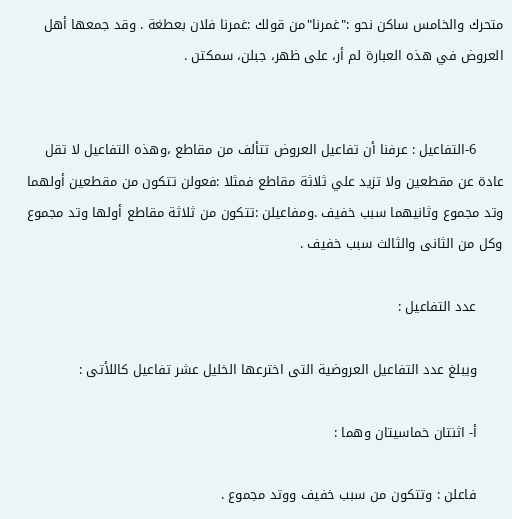متحرك والخامس ساكن نحو :"غمرنا"من قولك :غمرنا فلان بعطغة . وقد جمعها أهل العروض في هذه العبارة لم أر، على ظهر، جبلن، سمكتن .


      6-التفاعيل : عرفنا أن تفاعيل العروض تتألف من مقاطع ،وهذه التفاعيل لا تقل عادة عن مقطعين ولا تزيد علي ثلاثة مقاطع فمثلا :فعولن تتكون من مقطعين أولهما وتد مجموع وثانيهما سبب خفيف .ومفاعيلن :تتكون من ثلاثة مقاطع أولها وتد مجموع وكل من الثانى والثالث سبب خفيف .

      عدد التفاعيل :

      ويبلغ عدد التفاعيل العروضية التى اخترعها الخليل عشر تفاعيل كاللأتى :

      أ- اثنتان خماسيتان وهما :

      فاعلن : وتتكون من سبب خفيف ووتد مجموع .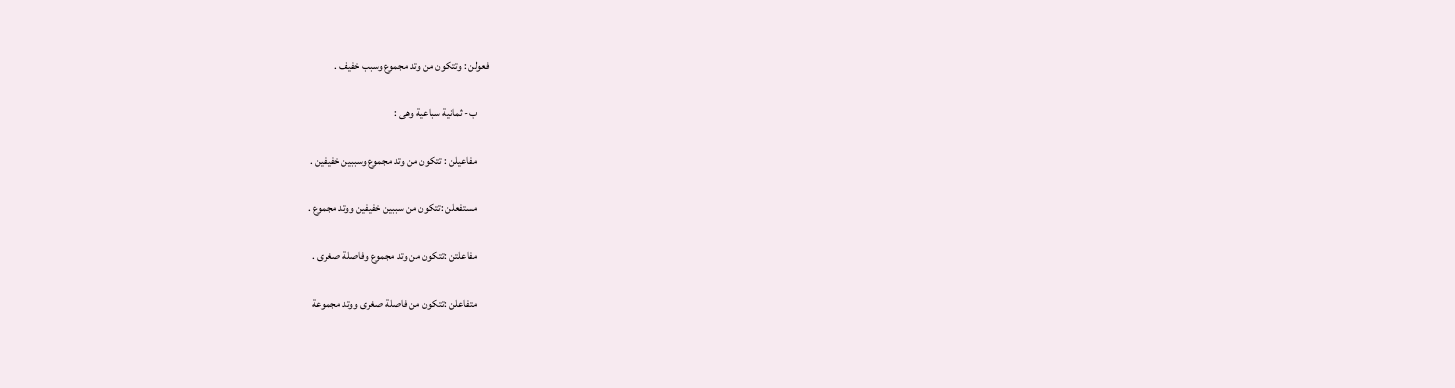فعولن : وتتكون من وتد مجموع وسبب خفيف .

      ب- ثمانية سباعية وهى :

      مفاعيلن : تتكون من وتد مجموع وسببين خفيفين .

      مستفعلن :تتكون من سببين خفيفين ووتد مجموع .

      مفاعلتن :تتكون من وتد مجموع وفاصلة صغرى .

      متفاعلن :تتكون من فاصلة صغرى ووتد مجموعة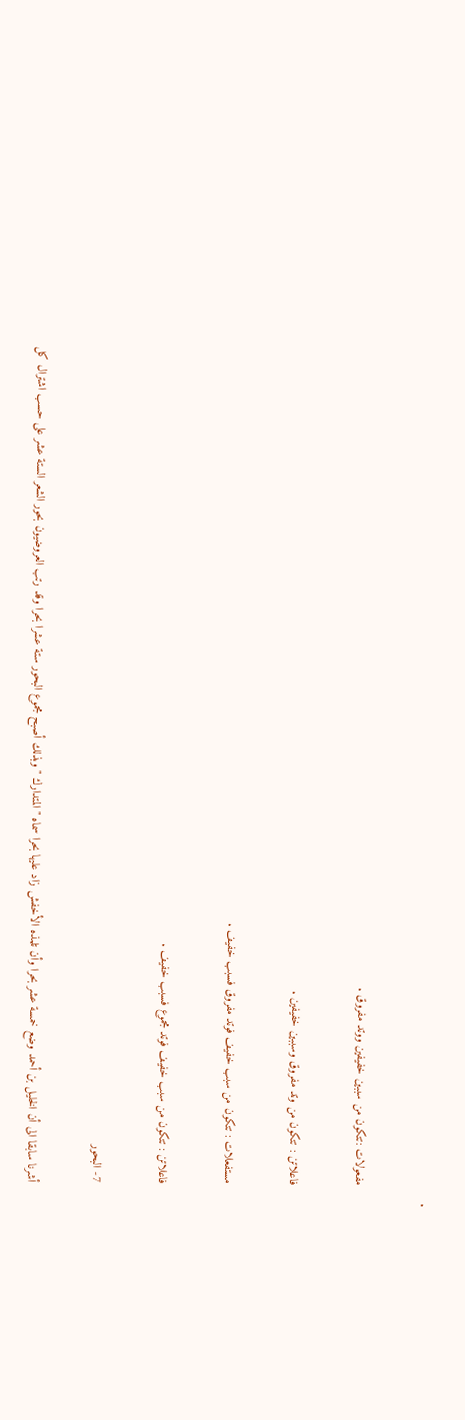.

      مفعولات :تتكون من سببين خفيفين ووتد مفروق .

      فاعلاتن : تتكون من وتد مفروق وسببين خفيفين .

      مستفعلات : تتكون من سبب خفيف فوتد مفروق فسبب خفيف .

      فاعلاتن : تتكون من سبب خفيف فوتد مجموع فسبب خفيف .

      7- البحور

      أشرنا سابقا الى أن الخليل بن أحمد وضع خمسة عشر بحرا وأن تلمذه الأخفش زاد عليها بحرا سماه "المتدارك "وبذلك أصبح مجموع البحور ستة عشرا بحرا وقد رتب العروضيون بحور الشعر الستة عشر على حسب اشترال كل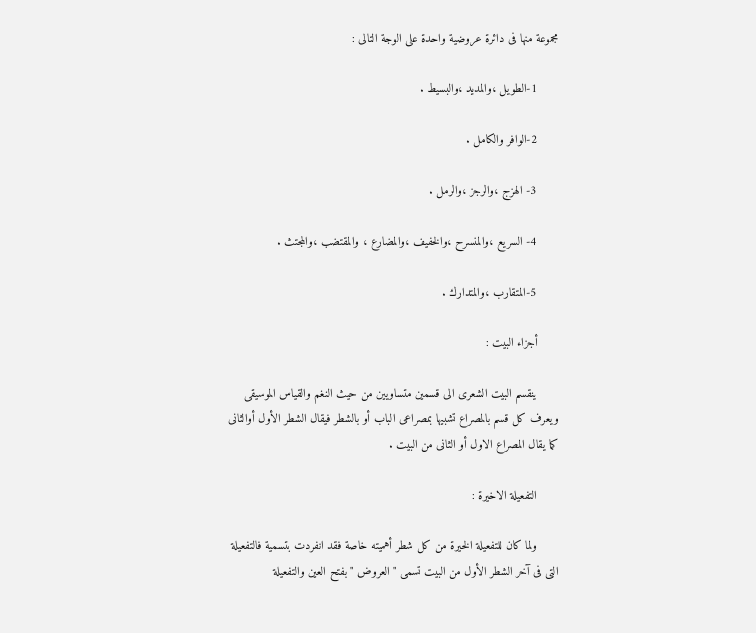مجموعة منها فى دائرة عروضية واحدة على الوجة التالى :

      1-الطويل ،والمديد ،والبسيط .

      2-الوافر والكامل .

      3- الهزج ،والرجز ،والرمل .

      4- السريع ،والمنسرح ،والخفيف ،والمضارع ، والمقتضب ،والمجتث .

      5-المتقارب ،والمتدارك .

      أجزاء البيت :

      ينقسم البيت الشعرى الى قسمين متساويين من حيث النغم والقياس الموسيقى ويعرف كل قسم بالمصراع تشبيها بمصراعى الباب أو بالشطر فيقال الشطر الأول أوالثانى كما يقال المصراع الاول أو الثانى من البيت .

      التفعيلة الاخيرة :

      ولما كان للتفعيلة الخيرة من كل شطر أهميته خاصة فقد انفردت بتسمية فالتفعيلة التى فى آخر الشطر الأول من البيت تسمى "العروض " بفتح العين والتفعيلة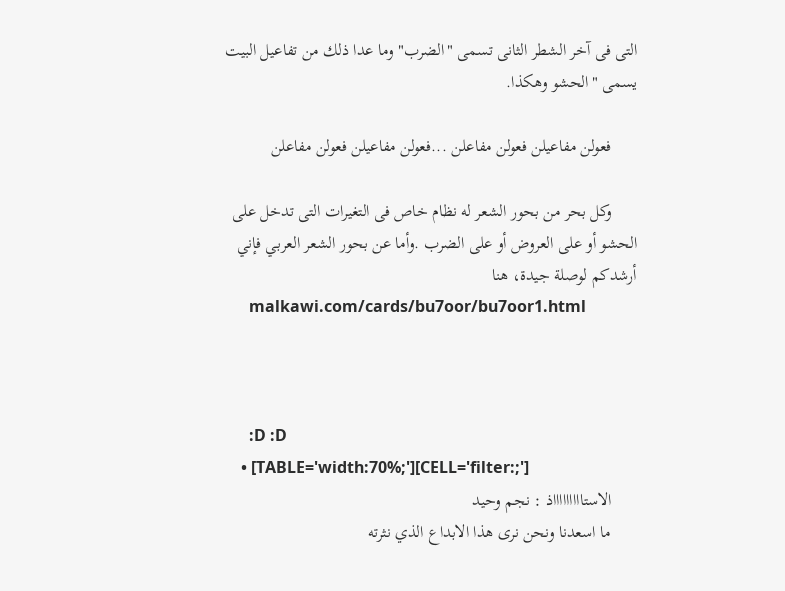التى فى آخر الشطر الثانى تسمى "الضرب" وما عدا ذلك من تفاعيل البيت يسمى "الحشو وهكذا.

      فعولن مفاعيلن فعولن مفاعلن ...فعولن مفاعيلن فعولن مفاعلن

      وكل بحر من بحور الشعر له نظام خاص فى التغيرات التى تدخل على الحشو أو على العروض أو على الضرب .وأما عن بحور الشعر العربي فإني أرشدكم لوصلة جيدة، هنا
      malkawi.com/cards/bu7oor/bu7oor1.html



      :D :D
    • [TABLE='width:70%;'][CELL='filter:;']
      الاستاااااااااذ : نجم وحيد
      ما اسعدنا ونحن نرى هذا الابداع الذي نثرته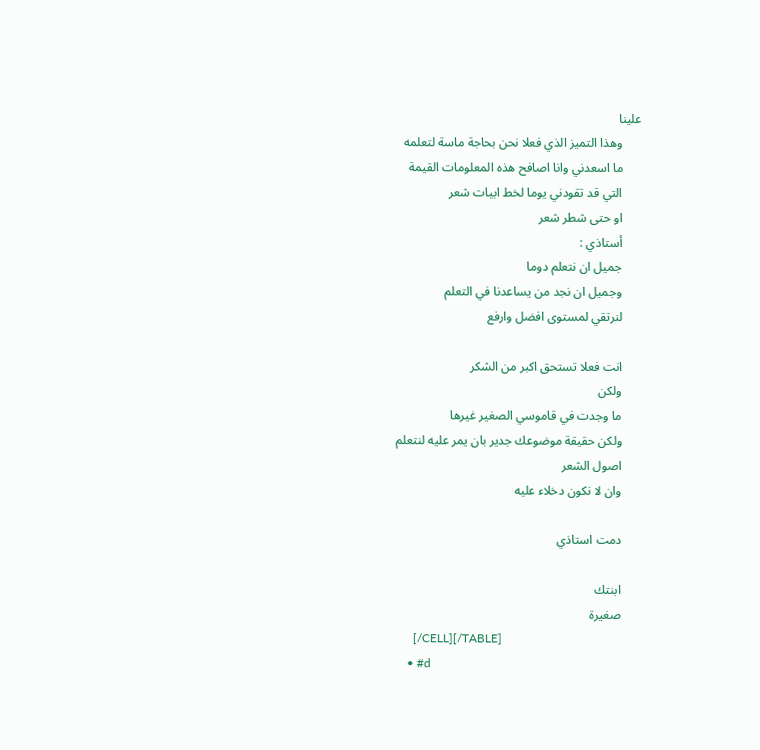علينا
      وهذا التميز الذي فعلا نحن بحاجة ماسة لتعلمه
      ما اسعدني وانا اصافح هذه المعلومات القيمة
      التي قد تقودني يوما لخط ابيات شعر
      او حتى شطر شعر
      أستاذي :
      جميل ان نتعلم دوما
      وجميل ان نجد من يساعدنا في التعلم
      لنرتقي لمستوى افضل وارفع

      انت فعلا تستحق اكبر من الشكر
      ولكن
      ما وجدت في قاموسي الصغير غيرها
      ولكن حقيقة موضوعك جدير بان يمر عليه لنتعلم
      اصول الشعر
      وان لا نكون دخلاء عليه

      دمت استاذي

      ابنتك
      صغيرة
      [/CELL][/TABLE]
    • #d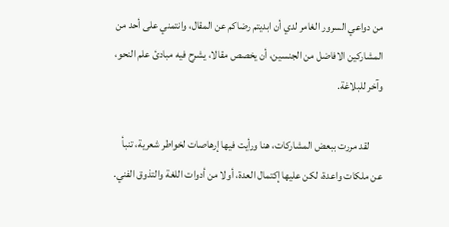من دواعي السرور الغامر لدي أن ابديتم رضاكم عن المقال، وانتمني على أحد من المشاركين الافاضل من الجنسين، أن يخصص مقالا، يشرح فيه مبادئ علم النحو، وآخر للبلاغة.

      لقد مررت ببعض المشاركات، هنا ورأيت فيها إرهاصات لخواطر شعرية، تنبأ عن ملكات واعدة، لكن عليها إكتمال العدة، أولا من أدوات اللغة والتذوق الفني.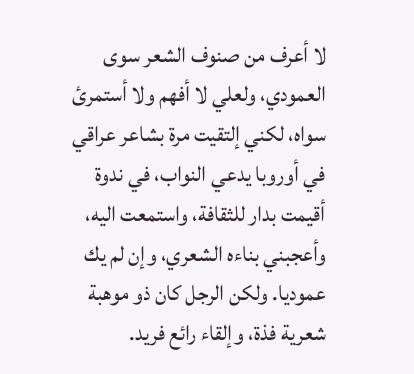لا أعرف من صنوف الشعر سوى العمودي، ولعلي لا أفهم ولا أستمرئ سواه، لكني إلتقيت مرة بشاعر عراقي في أوروبا يدعي النواب، في ندوة أقيمت بدار للثقافة، واستمعت اليه، وأعجبني بناءه الشعري، وإن لم يك عموديا. ولكن الرجل كان ذو موهبة شعرية فذة، وإلقاء رائع فريد.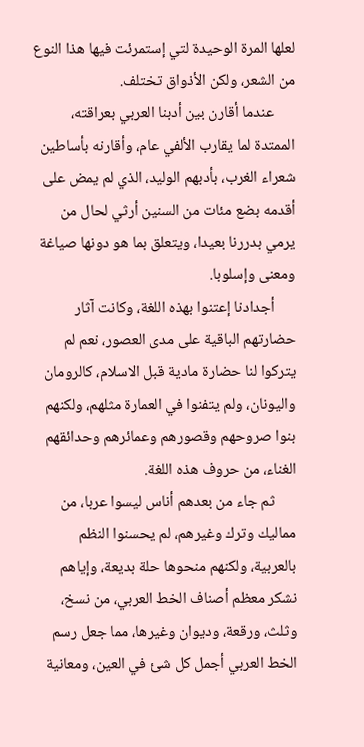لعلها المرة الوحيدة لتي إستمرئت فيها هذا النوع من الشعر، ولكن الأذواق تختلف.
      عندما أقارن بين أدبنا العربي بعراقته، الممتدة لما يقارب الألفي عام، وأقارنه بأساطين شعراء الغرب، بأدبهم الوليد، الذي لم يمض على أقدمه بضع مئات من السنين أرثي لحال من يرمي بدررنا بعيدا، ويتعلق بما هو دونها صياغة ومعنى وإسلوبا.
      أجدادنا إعتنوا بهذه اللغة، وكانت آثار حضارتهم الباقية على مدى العصور، نعم لم يتركوا لنا حضارة مادية قبل الاسلام، كالرومان واليونان، ولم يتفنوا في العمارة مثلهم، ولكنهم بنوا صروحهم وقصورهم وعمائرهم وحدائقهم الغناء، من حروف هذه اللغة.
      ثم جاء من بعدهم أناس ليسوا عربا، من مماليك وترك وغيرهم، لم يحسنوا النظم بالعربية، ولكنهم منحوها حلة بديعة، وإياهم نشكر معظم أصناف الخط العربي، من نسخ، وثلث، ورقعة، وديوان وغيرها، مما جعل رسم الخط العربي أجمل كل شئ في العين، ومعانية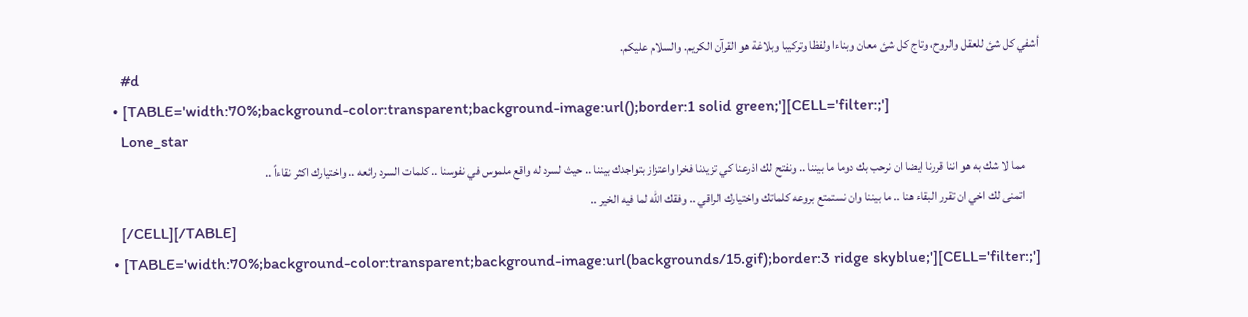أشفي كل شئ للعقل والروح، وتاج كل شئ معان وبناءا ولفظا وتركيبا وبلاغة هو القرآن الكريم. والسلام عليكم.
      #d
    • [TABLE='width:70%;background-color:transparent;background-image:url();border:1 solid green;'][CELL='filter:;']
      Lone_star
      مما لا شك به هو اننا قررنا ايضا ان نرحب بك دوما ما بيننا .. ونفتح لك اذرعنا كي تزيدنا فخرا واعتزاز بتواجدك بيننا .. حيث لسرد له واقع ملموس في نفوسنا .. كلمات السرد رائعه .. واختيارك اكثر نقاءاً ..
      اتمنى لك اخي ان تقرر البقاء هنا .. ما بيننا وان نستمتع بروعه كلماتك واختيارك الراقي .. وفقك الله لما فيه الخير ..
      [/CELL][/TABLE]
    • [TABLE='width:70%;background-color:transparent;background-image:url(backgrounds/15.gif);border:3 ridge skyblue;'][CELL='filter:;']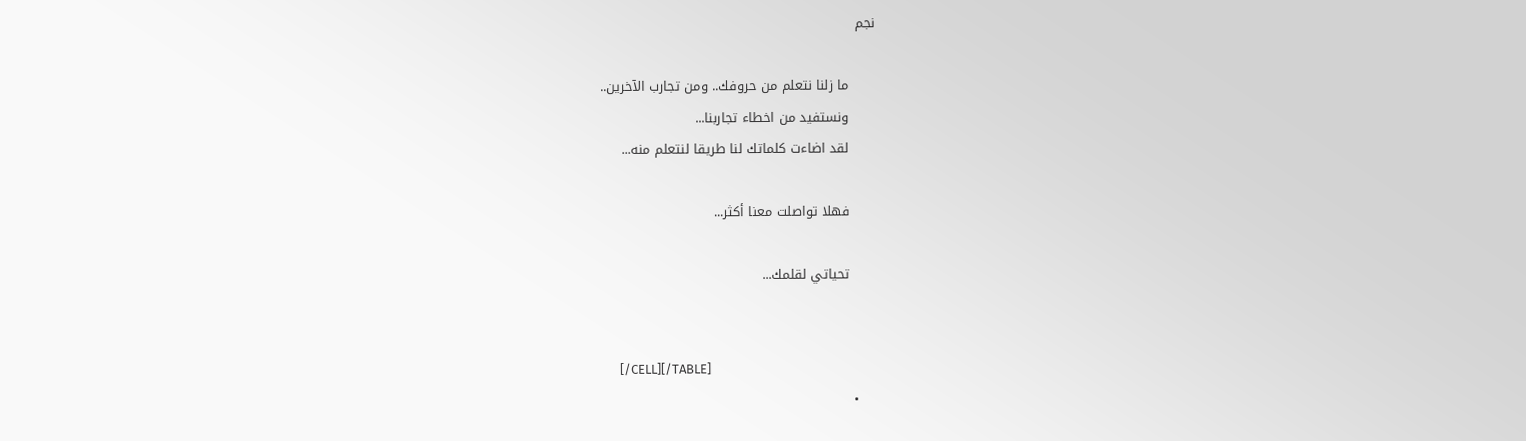نجم

      ما زلنا نتعلم من حروفك.. ومن تجارب الآخرين..
      ونستفيد من اخطاء تجاربنا...
      لقد اضاءت كلماتك لنا طريقا لنتعلم منه...

      فهلا تواصلت معنا أكثر...

      تحياتي لقلمك...


      [/CELL][/TABLE]
    •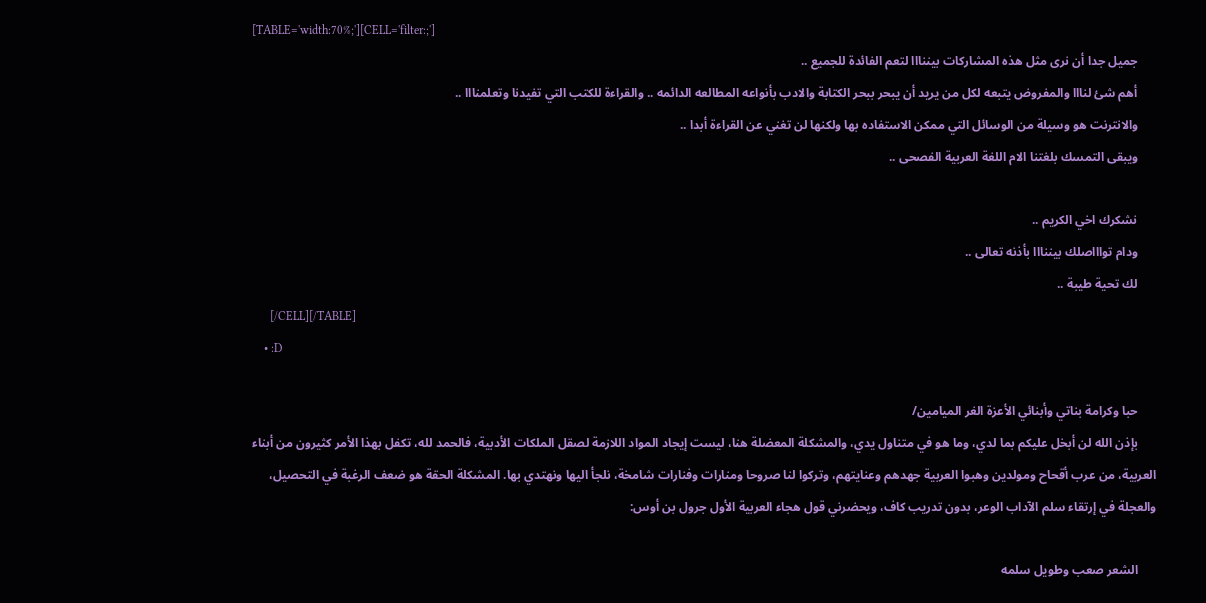[TABLE='width:70%;'][CELL='filter:;']
      جميل جدا أن نرى مثل هذه المشاركات بيننااا لتعم الفائدة للجميع ..
      أهم شئ لنااا والمفروض يتبعه لكل من يريد أن يبحر ببحر الكتابة والادب بأنواعه المطالعه الدائمه .. والقراءة للكتب التي تفيدنا وتعلمنااا ..
      والانترنت هو وسيلة من الوسائل التي ممكن الاستفاده بها ولكنها لن تغني عن القراءة أبدا ..
      ويبقى التمسك بلغتنا الام اللغة العربية الفصحى ..

      نشكرك اخي الكريم ..
      ودام تواااصلك بيننااا بأذنه تعالى ..
      لك تحية طيبة ..
      [/CELL][/TABLE]
    • :D

      حبا وكرامة بناتي وأبنائي الأعزة الغر الميامين/
      بإذن الله لن أبخل عليكم بما لدي، وما هو في متناول يدي، والمشكلة المعضلة هنا، ليست إيجاد المواد اللازمة لصقل الملكات الأدبية، فالحمد لله، تكفل بهذا الأمر كثيرون من أبناء العربية، من عرب أقحاح ومولدين وهبوا العربية جهدهم وعنايتهم، وتركوا لنا صروحا ومنارات وفنارات شامخة، نلجأ اليها ونهتدي بها. المشكلة الحقة هو ضعف الرغبة في التحصيل، والعجلة في إرتقاء سلم الآداب الوعر، بدون تدريب كاف، ويحضرني قول هجاء العربية الأول جرول بن أوس:

      الشعر صعب وطويل سلمه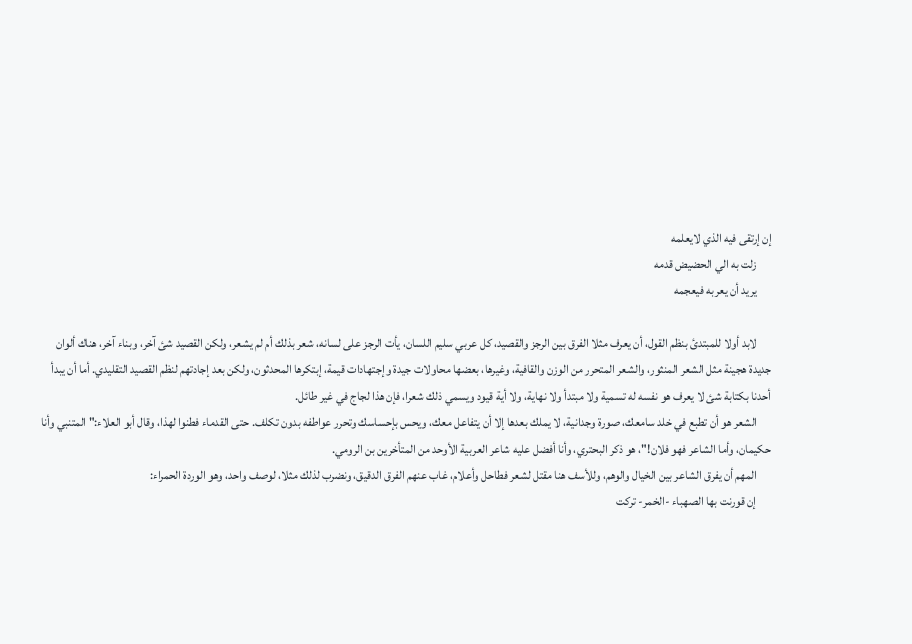إن إرتقى فيه الذي لايعلمه
      زلت به الي الحضيض قدمه
      يريد أن يعربه فيعجمه

      لابد أولا للمبتدئ بنظم القول، أن يعرف مثلا الفرق بين الرجز والقصيد، كل عربي سليم اللسان، يأت الرجز على لسانه، شعر بذلك أم لم يشعر، ولكن القصيد شئ آخر، وبناء آخر، هناك ألوان جديدة هجينة مثل الشعر المنثور، والشعر المتحرر من الوزن والقافية، وغيرها، بعضها محاولات جيدة وإجتهادات قيمة، إبتكرها المحدثون، ولكن بعد إجادتهم لنظم القصيد التقليدي. أما أن يبدأ أحدنا بكتابة شئ لا يعرف هو نفسه له تسمية ولا مبتدأ ولا نهاية، ولا أية قيود ويسمي ذلك شعرا، فإن هذا لجاج في غير طائل.
      الشعر هو أن تطبع في خلد سامعك، صورة وجدانية، لا يملك بعدها إلا أن يتفاعل معك، ويحس بإحساسك وتحرر عواطفه بدون تكلف. حتى القدماء فطنوا لهذا، وقال أبو العلاء:" المتنبي وأنا حكيمان، وأما الشاعر فهو فلان!"، هو ذكر البحتري، وأنا أفضل عليه شاعر العربية الأوحد من المتأخرين بن الرومي.
      المهم أن يفرق الشاعر بين الخيال والوهم، وللأسف هنا مقتل لشعر فطاحل وأعلام، غاب عنهم الفرق الدقيق، ونضرب لذلك مثلا، لوصف واحد، وهو الوردة الحمراء:
      إن قورنت بها الصهباء -الخمر- تركت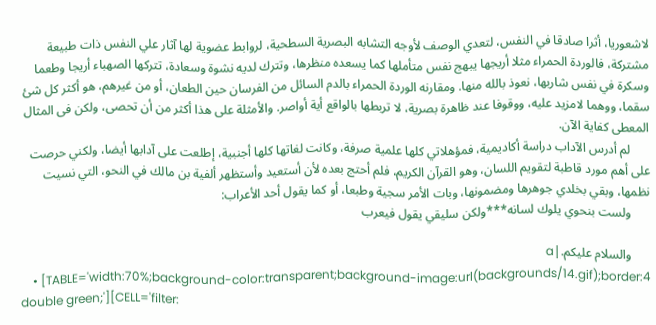لاشعوريا، أثرا صادقا في النفس، لتعدي الوصف لأوجه التشابه البصرية السطحية، لروابط عضوية لها آثار علي النفس ذات طبيعة مشتركة، فالوردة الحمراء مثلا أريجها يبهج نفس متأملها كما يسعده منظرها، وتترك لديه نشوة وسعادة، تتركها الصهباء أريجا وطعما وسكرة في نفس شاربها، نعوذ بالله منها. ومقارنه الوردة الحمراء بالدم السائل من الفرسان حين الطعان، أو من غيرهم، هو أكثر كل شئ سقما، ووهما لامزيد عليه، ووقوفا عند ظاهرة بصرية، لا تربطها بالواقع أية أواصر. والأمثلة على هذا أكثر من أن تحصى، ولكن فى المثال المعطى كفاية الآن.
      لم أدرس الآداب دراسة أكاديمية، فمؤهلاتي كلها علمية صرفة، وكانت لغاتها كلها أجنبية، إطلعت على آدابها أيضا، ولكني حرصت على أهم مورد قاطبة لتقويم اللسان، وهو القرآن الكريم، فلم أحتج بعده لأن أستعيد وأستظهر ألفية بن مالك في النحو، التي نسيت نظمها، وبقي بخلدي جوهرها ومضمونها، وبات الأمر سجية وطبعا، أو كما يقول أحد الأعراب:
      ولست بنحوي يلوك لسانه***ولكن سليقي يقول فيعرب

      والسلام عليكم.|a
    • [TABLE='width:70%;background-color:transparent;background-image:url(backgrounds/14.gif);border:4 double green;'][CELL='filter: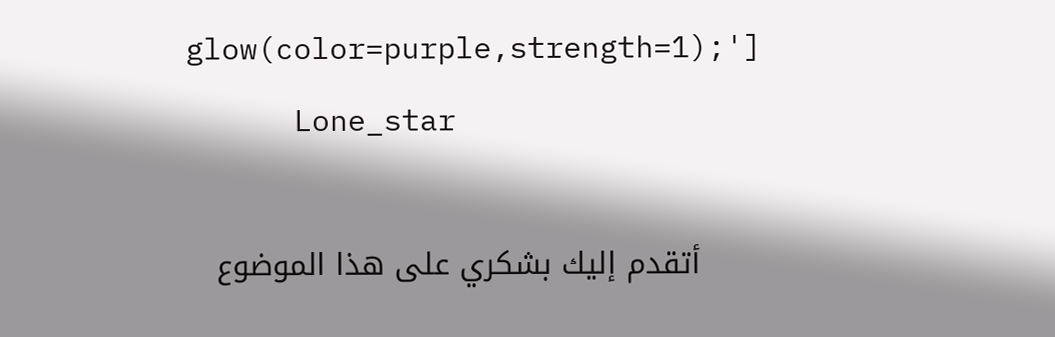glow(color=purple,strength=1);']
      Lone_star

      أتقدم إليك بشكري على هذا الموضوع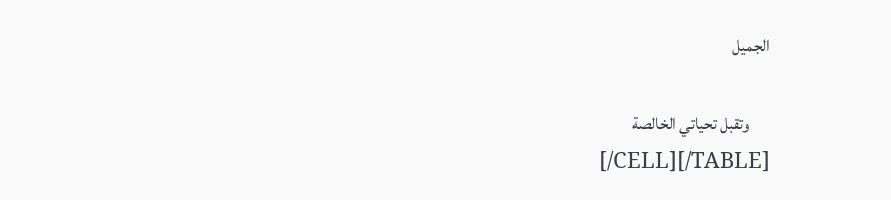الجميل

      وتقبل تحياتي الخالصة
      [/CELL][/TABLE]